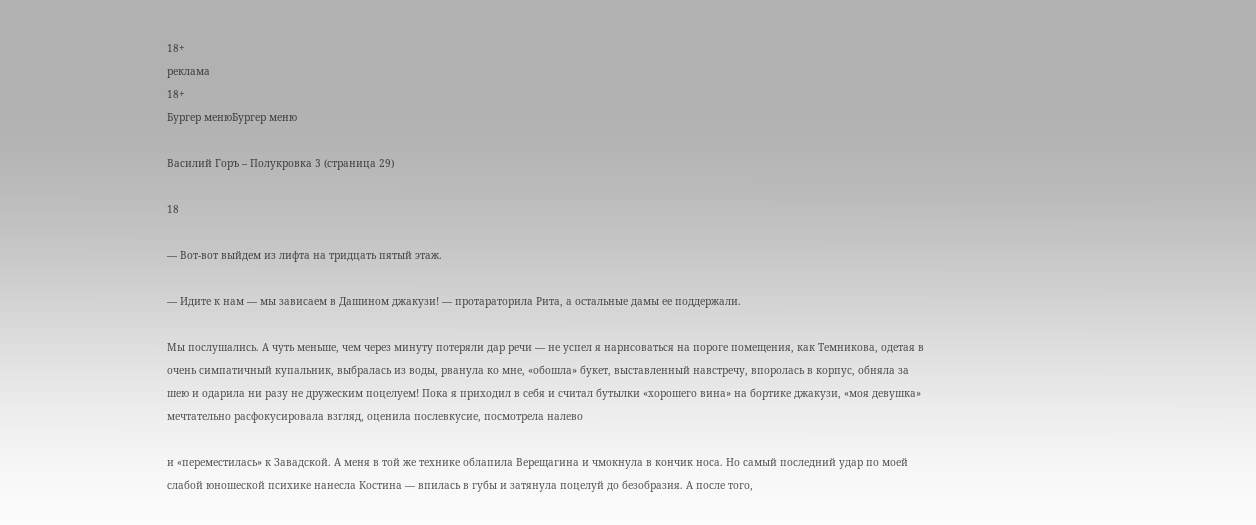18+
реклама
18+
Бургер менюБургер меню

Василий Горъ – Полукровка 3 (страница 29)

18

— Вот-вот выйдем из лифта на тридцать пятый этаж.

— Идите к нам — мы зависаем в Дашином джакузи! — протараторила Рита, а остальные дамы ее поддержали.

Мы послушались. А чуть меньше, чем через минуту потеряли дар речи — не успел я нарисоваться на пороге помещения, как Темникова, одетая в очень симпатичный купальник, выбралась из воды, рванула ко мне, «обошла» букет, выставленный навстречу, впоролась в корпус, обняла за шею и одарила ни разу не дружеским поцелуем! Пока я приходил в себя и считал бутылки «хорошего вина» на бортике джакузи, «моя девушка» мечтательно расфокусировала взгляд, оценила послевкусие, посмотрела налево

и «переместилась» к Завадской. А меня в той же технике облапила Верещагина и чмокнула в кончик носа. Но самый последний удар по моей слабой юношеской психике нанесла Костина — впилась в губы и затянула поцелуй до безобразия. А после того,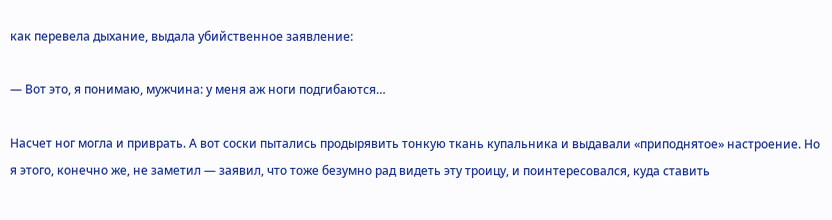как перевела дыхание, выдала убийственное заявление:

— Вот это, я понимаю, мужчина: у меня аж ноги подгибаются…

Насчет ног могла и приврать. А вот соски пытались продырявить тонкую ткань купальника и выдавали «приподнятое» настроение. Но я этого, конечно же, не заметил — заявил, что тоже безумно рад видеть эту троицу, и поинтересовался, куда ставить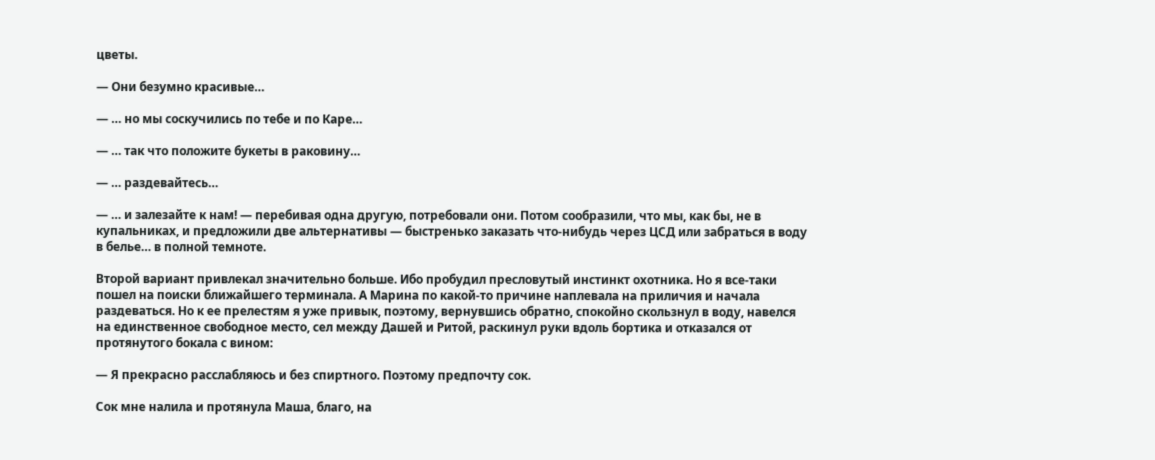цветы.

— Они безумно красивые…

— … но мы соскучились по тебе и по Каре…

— … так что положите букеты в раковину…

— … раздевайтесь…

— … и залезайте к нам! — перебивая одна другую, потребовали они. Потом сообразили, что мы, как бы, не в купальниках, и предложили две альтернативы — быстренько заказать что-нибудь через ЦСД или забраться в воду в белье… в полной темноте.

Второй вариант привлекал значительно больше. Ибо пробудил пресловутый инстинкт охотника. Но я все-таки пошел на поиски ближайшего терминала. А Марина по какой-то причине наплевала на приличия и начала раздеваться. Но к ее прелестям я уже привык, поэтому, вернувшись обратно, спокойно скользнул в воду, навелся на единственное свободное место, сел между Дашей и Ритой, раскинул руки вдоль бортика и отказался от протянутого бокала с вином:

— Я прекрасно расслабляюсь и без спиртного. Поэтому предпочту сок.

Сок мне налила и протянула Маша, благо, на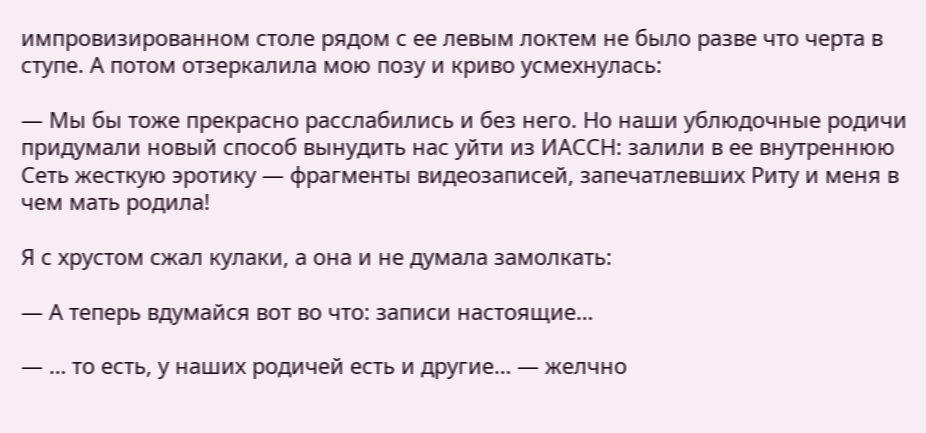импровизированном столе рядом с ее левым локтем не было разве что черта в ступе. А потом отзеркалила мою позу и криво усмехнулась:

— Мы бы тоже прекрасно расслабились и без него. Но наши ублюдочные родичи придумали новый способ вынудить нас уйти из ИАССН: залили в ее внутреннюю Сеть жесткую эротику — фрагменты видеозаписей, запечатлевших Риту и меня в чем мать родила!

Я с хрустом сжал кулаки, а она и не думала замолкать:

— А теперь вдумайся вот во что: записи настоящие…

— … то есть, у наших родичей есть и другие… — желчно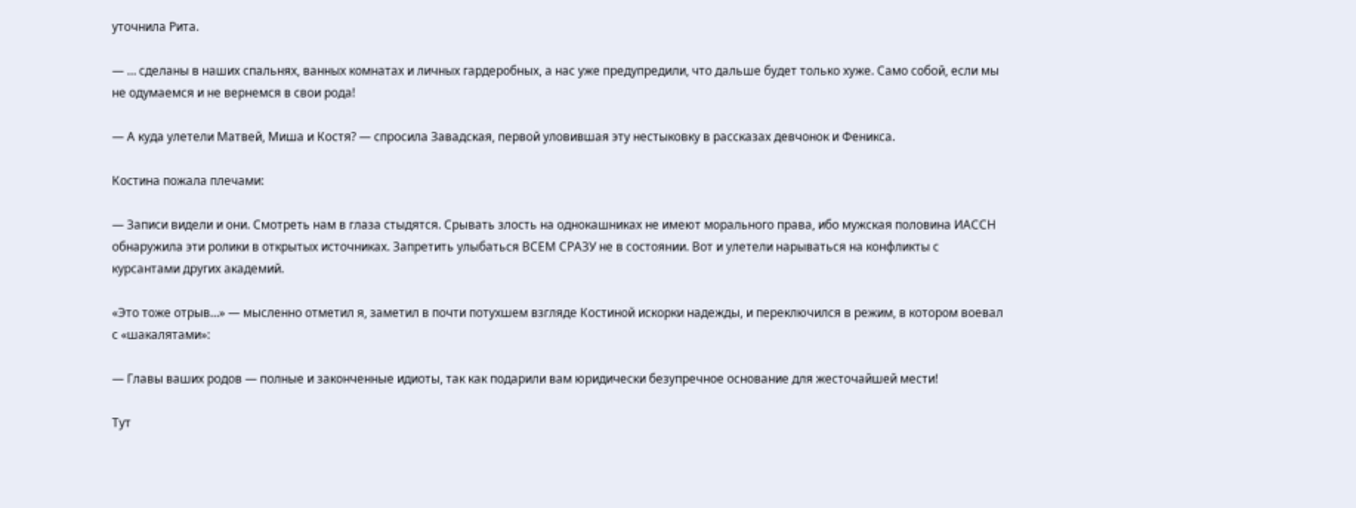уточнила Рита.

— … сделаны в наших спальнях, ванных комнатах и личных гардеробных, а нас уже предупредили, что дальше будет только хуже. Само собой, если мы не одумаемся и не вернемся в свои рода!

— А куда улетели Матвей, Миша и Костя? — спросила Завадская, первой уловившая эту нестыковку в рассказах девчонок и Феникса.

Костина пожала плечами:

— Записи видели и они. Смотреть нам в глаза стыдятся. Срывать злость на однокашниках не имеют морального права, ибо мужская половина ИАССН обнаружила эти ролики в открытых источниках. Запретить улыбаться ВСЕМ СРАЗУ не в состоянии. Вот и улетели нарываться на конфликты с курсантами других академий.

«Это тоже отрыв…» — мысленно отметил я, заметил в почти потухшем взгляде Костиной искорки надежды, и переключился в режим, в котором воевал с «шакалятами»:

— Главы ваших родов — полные и законченные идиоты, так как подарили вам юридически безупречное основание для жесточайшей мести!

Тут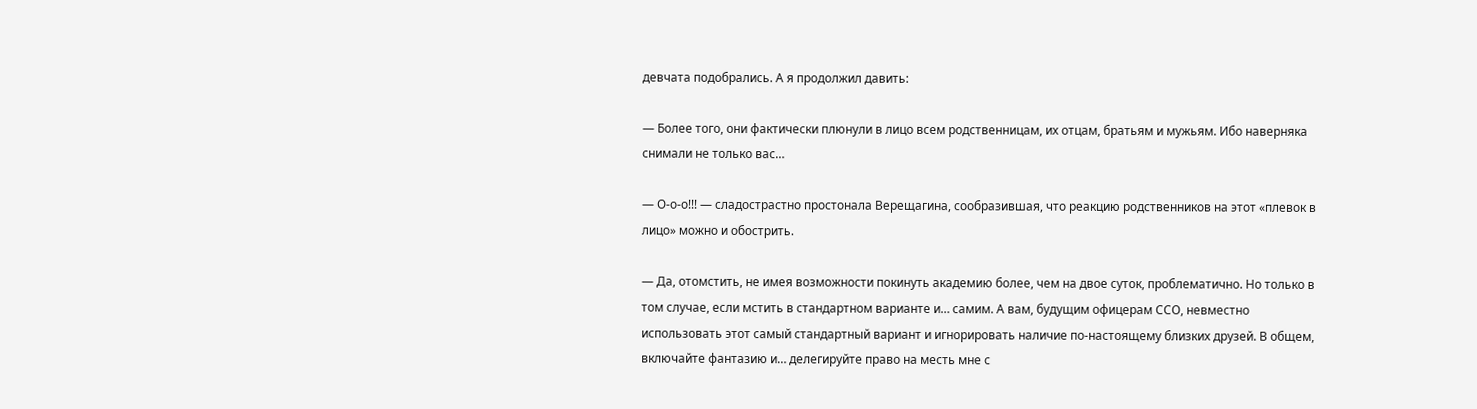девчата подобрались. А я продолжил давить:

— Более того, они фактически плюнули в лицо всем родственницам, их отцам, братьям и мужьям. Ибо наверняка снимали не только вас…

— О-о-о!!! — сладострастно простонала Верещагина, сообразившая, что реакцию родственников на этот «плевок в лицо» можно и обострить.

— Да, отомстить, не имея возможности покинуть академию более, чем на двое суток, проблематично. Но только в том случае, если мстить в стандартном варианте и… самим. А вам, будущим офицерам ССО, невместно использовать этот самый стандартный вариант и игнорировать наличие по-настоящему близких друзей. В общем, включайте фантазию и… делегируйте право на месть мне с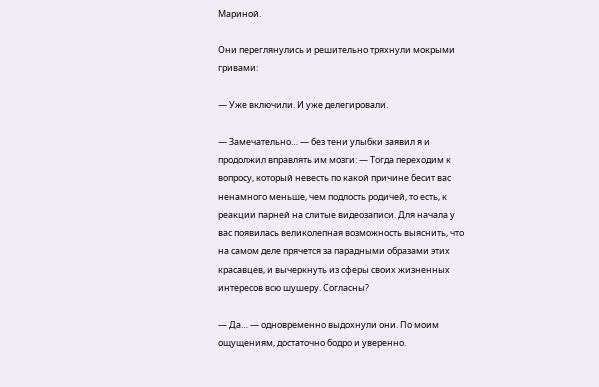Мариной.

Они переглянулись и решительно тряхнули мокрыми гривами:

— Уже включили. И уже делегировали.

— Замечательно… — без тени улыбки заявил я и продолжил вправлять им мозги: — Тогда переходим к вопросу, который невесть по какой причине бесит вас ненамного меньше, чем подлость родичей, то есть, к реакции парней на слитые видеозаписи. Для начала у вас появилась великолепная возможность выяснить, что на самом деле прячется за парадными образами этих красавцев, и вычеркнуть из сферы своих жизненных интересов всю шушеру. Согласны?

— Да… — одновременно выдохнули они. По моим ощущениям, достаточно бодро и уверенно.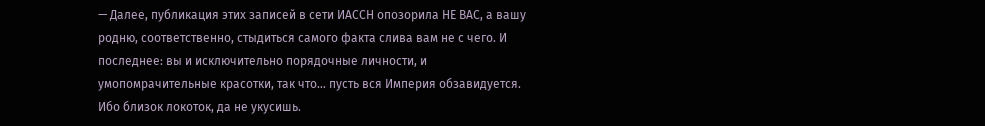— Далее, публикация этих записей в сети ИАССН опозорила НЕ ВАС, а вашу родню, соответственно, стыдиться самого факта слива вам не с чего. И последнее: вы и исключительно порядочные личности, и умопомрачительные красотки, так что… пусть вся Империя обзавидуется. Ибо близок локоток, да не укусишь.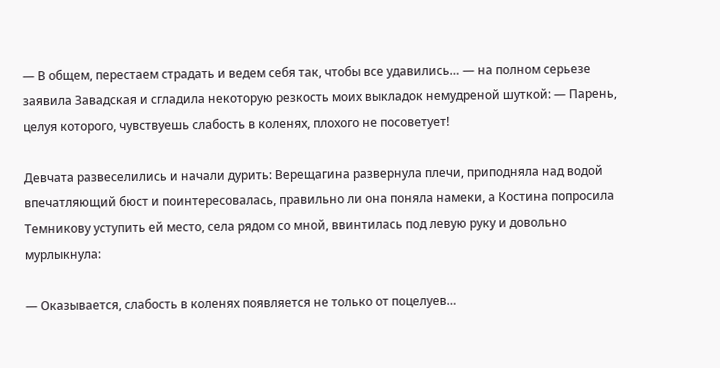— В общем, перестаем страдать и ведем себя так, чтобы все удавились… — на полном серьезе заявила Завадская и сгладила некоторую резкость моих выкладок немудреной шуткой: — Парень, целуя которого, чувствуешь слабость в коленях, плохого не посоветует!

Девчата развеселились и начали дурить: Верещагина развернула плечи, приподняла над водой впечатляющий бюст и поинтересовалась, правильно ли она поняла намеки, а Костина попросила Темникову уступить ей место, села рядом со мной, ввинтилась под левую руку и довольно мурлыкнула:

— Оказывается, слабость в коленях появляется не только от поцелуев…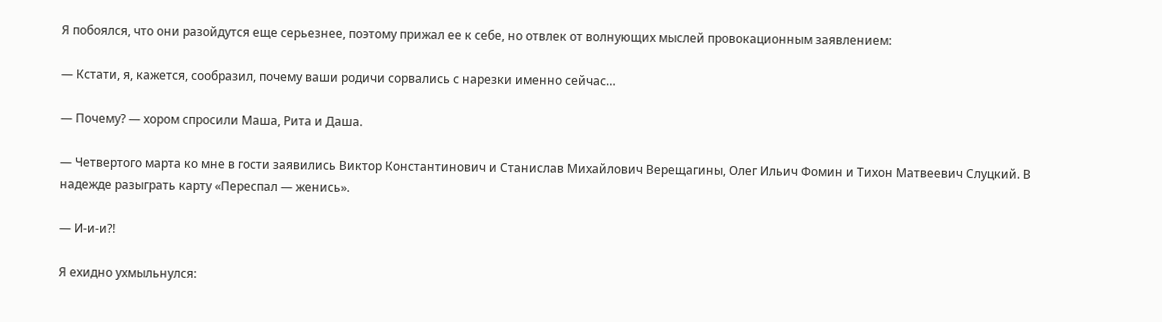Я побоялся, что они разойдутся еще серьезнее, поэтому прижал ее к себе, но отвлек от волнующих мыслей провокационным заявлением:

— Кстати, я, кажется, сообразил, почему ваши родичи сорвались с нарезки именно сейчас…

— Почему? — хором спросили Маша, Рита и Даша.

— Четвертого марта ко мне в гости заявились Виктор Константинович и Станислав Михайлович Верещагины, Олег Ильич Фомин и Тихон Матвеевич Слуцкий. В надежде разыграть карту «Переспал — женись».

— И-и-и⁈

Я ехидно ухмыльнулся: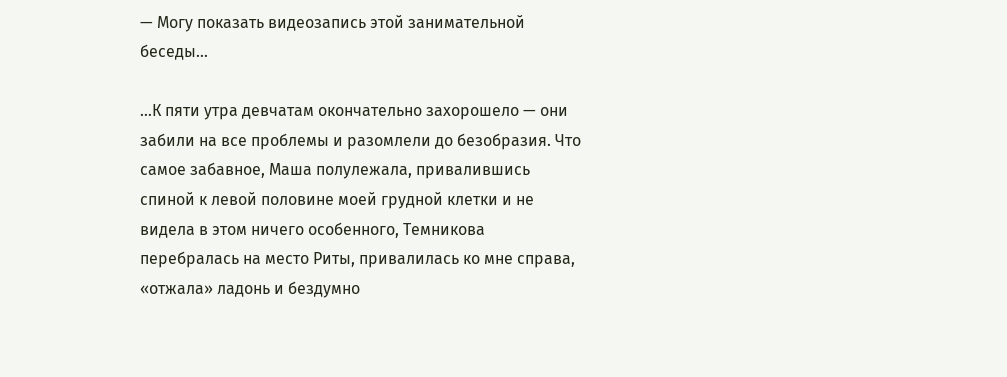— Могу показать видеозапись этой занимательной беседы…

…К пяти утра девчатам окончательно захорошело — они забили на все проблемы и разомлели до безобразия. Что самое забавное, Маша полулежала, привалившись спиной к левой половине моей грудной клетки и не видела в этом ничего особенного, Темникова перебралась на место Риты, привалилась ко мне справа, «отжала» ладонь и бездумно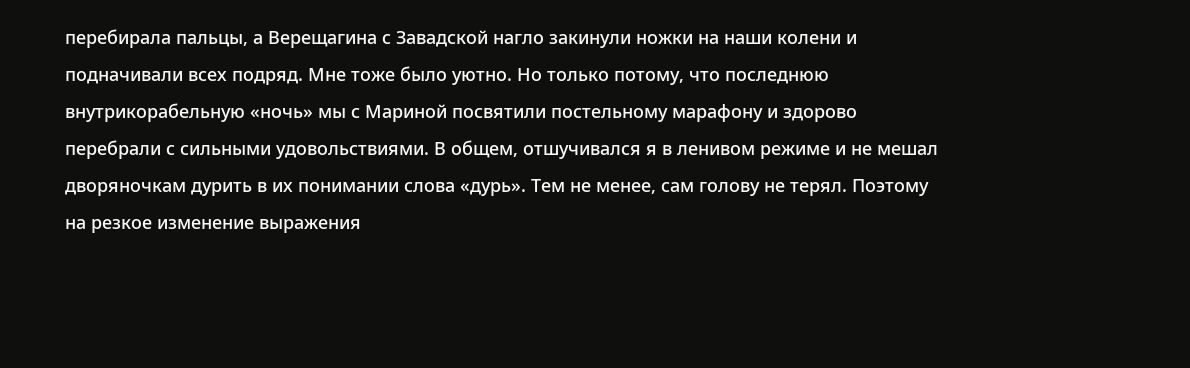перебирала пальцы, а Верещагина с Завадской нагло закинули ножки на наши колени и подначивали всех подряд. Мне тоже было уютно. Но только потому, что последнюю внутрикорабельную «ночь» мы с Мариной посвятили постельному марафону и здорово перебрали с сильными удовольствиями. В общем, отшучивался я в ленивом режиме и не мешал дворяночкам дурить в их понимании слова «дурь». Тем не менее, сам голову не терял. Поэтому на резкое изменение выражения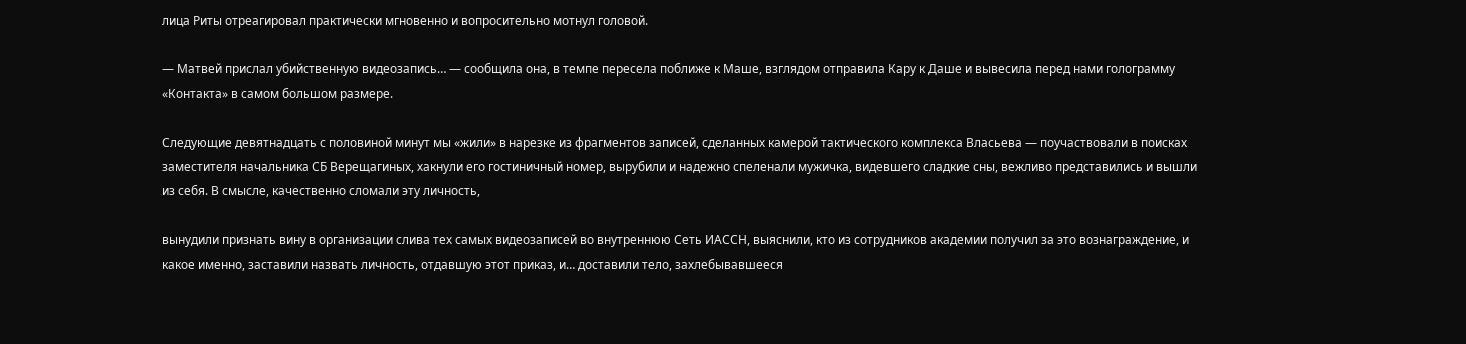лица Риты отреагировал практически мгновенно и вопросительно мотнул головой.

— Матвей прислал убийственную видеозапись… — сообщила она, в темпе пересела поближе к Маше, взглядом отправила Кару к Даше и вывесила перед нами голограмму «Контакта» в самом большом размере.

Следующие девятнадцать с половиной минут мы «жили» в нарезке из фрагментов записей, сделанных камерой тактического комплекса Власьева — поучаствовали в поисках заместителя начальника СБ Верещагиных, хакнули его гостиничный номер, вырубили и надежно спеленали мужичка, видевшего сладкие сны, вежливо представились и вышли из себя. В смысле, качественно сломали эту личность,

вынудили признать вину в организации слива тех самых видеозаписей во внутреннюю Сеть ИАССН, выяснили, кто из сотрудников академии получил за это вознаграждение, и какое именно, заставили назвать личность, отдавшую этот приказ, и… доставили тело, захлебывавшееся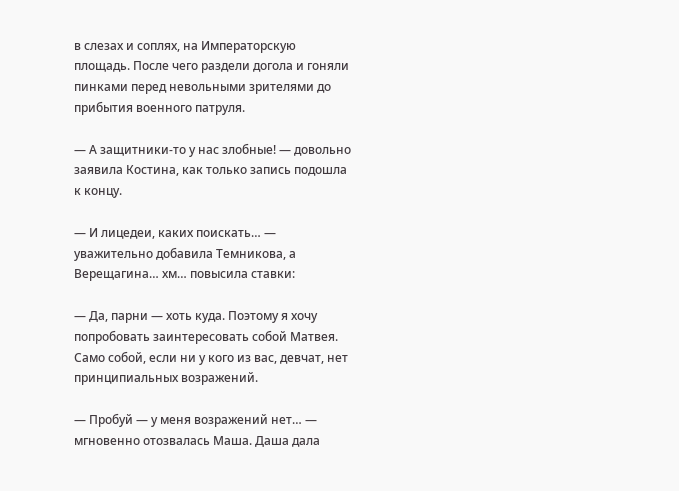в слезах и соплях, на Императорскую площадь. После чего раздели догола и гоняли пинками перед невольными зрителями до прибытия военного патруля.

— А защитники-то у нас злобные! — довольно заявила Костина, как только запись подошла к концу.

— И лицедеи, каких поискать… — уважительно добавила Темникова, а Верещагина… хм… повысила ставки:

— Да, парни — хоть куда. Поэтому я хочу попробовать заинтересовать собой Матвея. Само собой, если ни у кого из вас, девчат, нет принципиальных возражений.

— Пробуй — у меня возражений нет… — мгновенно отозвалась Маша. Даша дала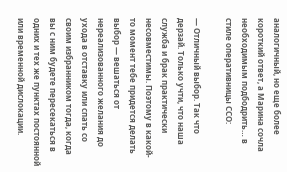аналогичный, но еще более короткий ответ, а Марина сочла необходимым подбодрить… в стиле оперативницы ССО:

— Отличный выбор. Так что дерзай. Только учти, что наша служба и брак практически несовместимы. Поэтому в какой-то момент тебе придется делать выбор — вешаться от нереализованного желания до ухода в отставку или спать со своим избранником тогда, когда вы с ним будете пересекаться в одних и тех же пунктах постоянной или временной дислокации.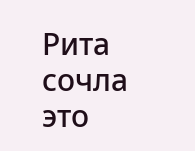Рита сочла это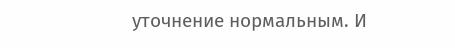уточнение нормальным. И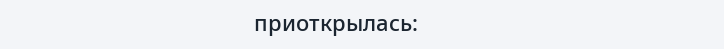приоткрылась: